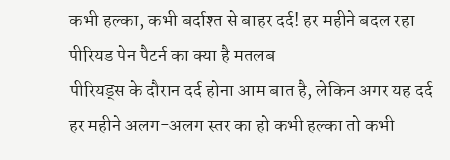कभी हल्का, कभी बर्दाश्त से बाहर दर्द! हर महीने बदल रहा पीरियड पेन पैटर्न का क्या है मतलब
पीरियड्स के दौरान दर्द होना आम बात है, लेकिन अगर यह दर्द हर महीने अलग-अलग स्तर का हो कभी हल्का तो कभी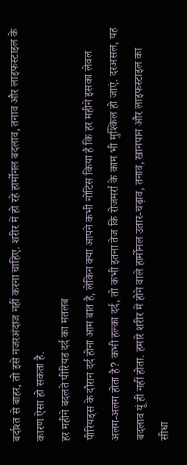बर्दाश्त से बाहर, तो इसे नजरअंदाज नहीं करना चाहिए. शरीर में हो रहे हार्मोनल बदलाव, तनाव और लाइफस्टाइल के कारण ऐसा हो सकता है.
हर महीने बदलते पीरियड दर्द का मतलब
पीरियड्स के दौरान दर्द होना आम बात है, लेकिन क्या आपने कभी नोटिस किया है कि हर महीने इसका लेवल अलग-अलग होता है? कभी हल्का दर्द, तो कभी इतना तेज कि रोजमर्रा के काम भी मुश्किल हो जाएं. दरअसल, यह बदलाव यूं ही नहीं होता. हमारे शरीर में होने वाले हार्मोनल उतार-चढ़ाव, तनाव, खानपान और लाइफस्टाइल का सीधा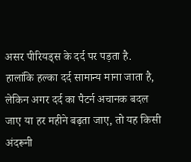असर पीरियड्स के दर्द पर पड़ता है.
हालांकि हल्का दर्द सामान्य माना जाता है, लेकिन अगर दर्द का पैटर्न अचानक बदल जाए या हर महीने बढ़ता जाए, तो यह किसी अंदरूनी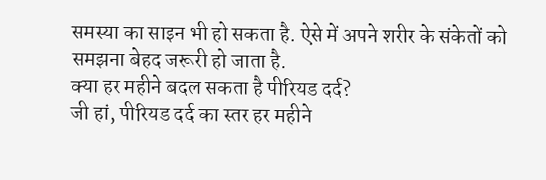समस्या का साइन भी हो सकता है. ऐसे में अपने शरीर के संकेतों को समझना बेहद जरूरी हो जाता है.
क्या हर महीने बदल सकता है पीरियड दर्द?
जी हां, पीरियड दर्द का स्तर हर महीने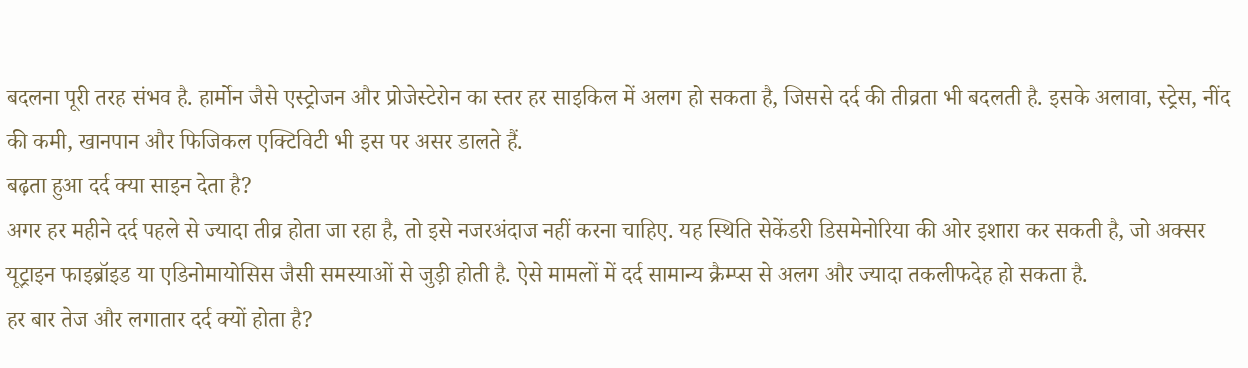बदलना पूरी तरह संभव है. हार्मोन जैसे एस्ट्रोजन और प्रोजेस्टेरोन का स्तर हर साइकिल में अलग हो सकता है, जिससे दर्द की तीव्रता भी बदलती है. इसके अलावा, स्ट्रेस, नींद की कमी, खानपान और फिजिकल एक्टिविटी भी इस पर असर डालते हैं.
बढ़ता हुआ दर्द क्या साइन देता है?
अगर हर महीने दर्द पहले से ज्यादा तीव्र होता जा रहा है, तो इसे नजरअंदाज नहीं करना चाहिए. यह स्थिति सेकेंडरी डिसमेनोरिया की ओर इशारा कर सकती है, जो अक्सर यूट्राइन फाइब्रॉइड या एडिनोमायोसिस जैसी समस्याओं से जुड़ी होती है. ऐसे मामलों में दर्द सामान्य क्रैम्प्स से अलग और ज्यादा तकलीफदेह हो सकता है.
हर बार तेज और लगातार दर्द क्यों होता है?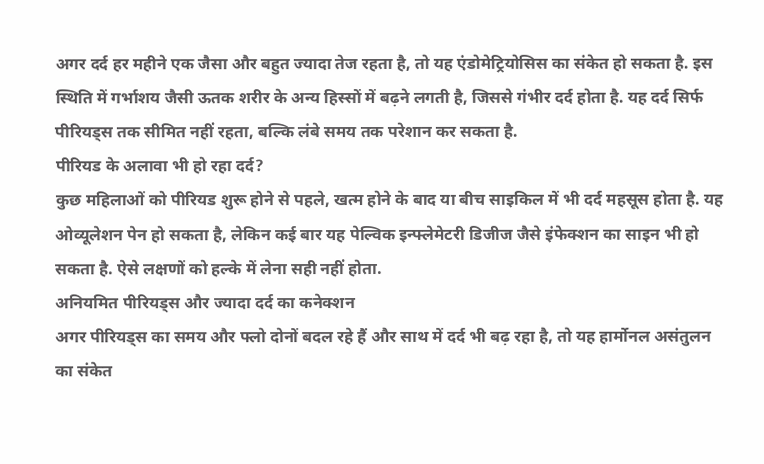अगर दर्द हर महीने एक जैसा और बहुत ज्यादा तेज रहता है, तो यह एंडोमेट्रियोसिस का संकेत हो सकता है. इस स्थिति में गर्भाशय जैसी ऊतक शरीर के अन्य हिस्सों में बढ़ने लगती है, जिससे गंभीर दर्द होता है. यह दर्द सिर्फ पीरियड्स तक सीमित नहीं रहता, बल्कि लंबे समय तक परेशान कर सकता है.
पीरियड के अलावा भी हो रहा दर्द?
कुछ महिलाओं को पीरियड शुरू होने से पहले, खत्म होने के बाद या बीच साइकिल में भी दर्द महसूस होता है. यह ओव्यूलेशन पेन हो सकता है, लेकिन कई बार यह पेल्विक इन्फ्लेमेटरी डिजीज जैसे इंफेक्शन का साइन भी हो सकता है. ऐसे लक्षणों को हल्के में लेना सही नहीं होता.
अनियमित पीरियड्स और ज्यादा दर्द का कनेक्शन
अगर पीरियड्स का समय और फ्लो दोनों बदल रहे हैं और साथ में दर्द भी बढ़ रहा है, तो यह हार्मोनल असंतुलन का संकेत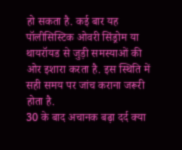हो सकता है. कई बार यह पॉलीसिस्टिक ओवरी सिंड्रोम या थायरॉयड से जुड़ी समस्याओं की ओर इशारा करता है. इस स्थिति में सही समय पर जांच कराना जरूरी होता है.
30 के बाद अचानक बढ़ा दर्द क्या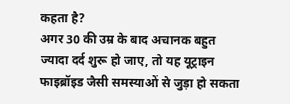कहता है?
अगर 30 की उम्र के बाद अचानक बहुत ज्यादा दर्द शुरू हो जाए, तो यह यूट्राइन फाइब्रॉइड जैसी समस्याओं से जुड़ा हो सकता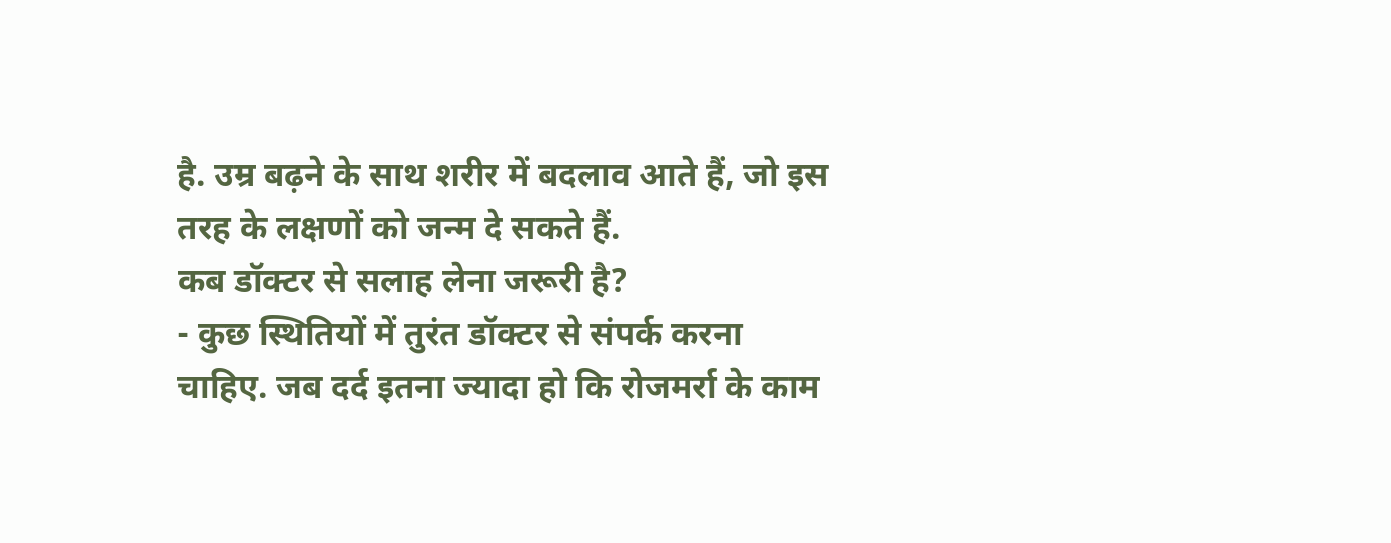है. उम्र बढ़ने के साथ शरीर में बदलाव आते हैं, जो इस तरह के लक्षणों को जन्म दे सकते हैं.
कब डॉक्टर से सलाह लेना जरूरी है?
- कुछ स्थितियों में तुरंत डॉक्टर से संपर्क करना चाहिए. जब दर्द इतना ज्यादा हो कि रोजमर्रा के काम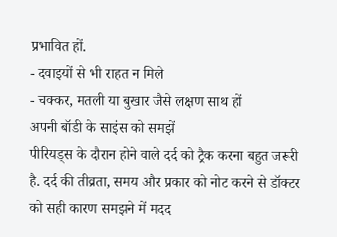प्रभावित हों.
- दवाइयों से भी राहत न मिले
- चक्कर, मतली या बुखार जैसे लक्षण साथ हों
अपनी बॉडी के साइंस को समझें
पीरियड्स के दौरान होने वाले दर्द को ट्रैक करना बहुत जरूरी है. दर्द की तीव्रता, समय और प्रकार को नोट करने से डॉक्टर को सही कारण समझने में मदद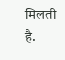मिलती है.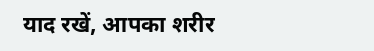याद रखें, आपका शरीर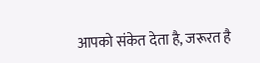आपको संकेत देता है, जरूरत है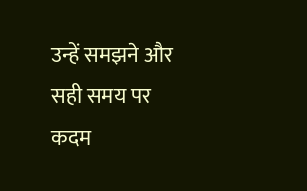उन्हें समझने और सही समय पर कदम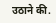उठाने की.